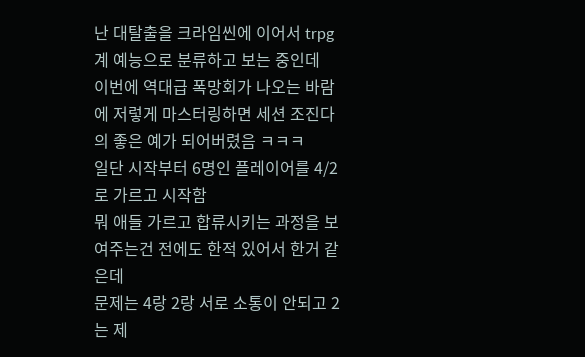난 대탈출을 크라임씬에 이어서 trpg계 예능으로 분류하고 보는 중인데
이번에 역대급 폭망회가 나오는 바람에 저렇게 마스터링하면 세션 조진다의 좋은 예가 되어버렸음 ㅋㅋㅋ
일단 시작부터 6명인 플레이어를 4/2로 가르고 시작함
뭐 애들 가르고 합류시키는 과정을 보여주는건 전에도 한적 있어서 한거 같은데
문제는 4랑 2랑 서로 소통이 안되고 2는 제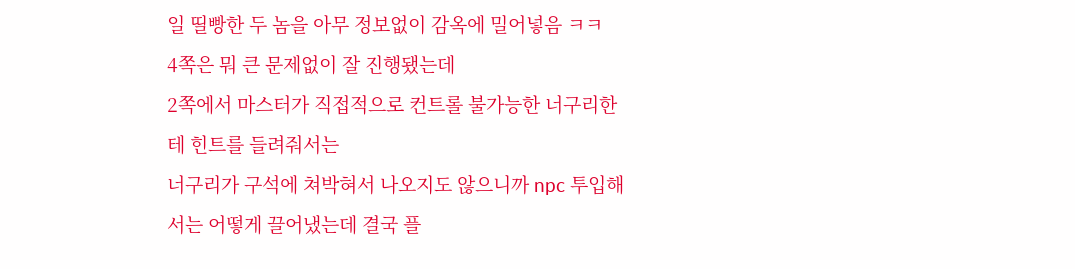일 띨빵한 두 놈을 아무 정보없이 감옥에 밀어넣음 ㅋㅋ
4쪽은 뭐 큰 문제없이 잘 진행됐는데
2쪽에서 마스터가 직접적으로 컨트롤 불가능한 너구리한테 힌트를 들려줘서는
너구리가 구석에 쳐박혀서 나오지도 않으니까 npc 투입해서는 어떻게 끌어냈는데 결국 플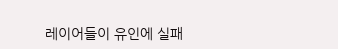레이어들이 유인에 실패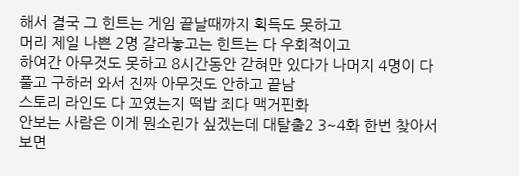해서 결국 그 힌트는 게임 끝날때까지 획득도 못하고
머리 제일 나쁜 2명 갈라놓고는 힌트는 다 우회적이고
하여간 아무것도 못하고 8시간동안 갇혀만 있다가 나머지 4명이 다 풀고 구하러 와서 진짜 아무것도 안하고 끝남
스토리 라인도 다 꼬였는지 떡밥 죄다 맥거핀화
안보는 사람은 이게 뭔소린가 싶겠는데 대탈출2 3~4화 한번 찾아서 보면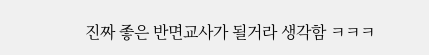진짜 좋은 반면교사가 될거라 생각함 ㅋㅋㅋ